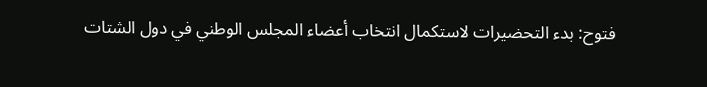فتوح: بدء التحضيرات لاستكمال انتخاب أعضاء المجلس الوطني في دول الشتات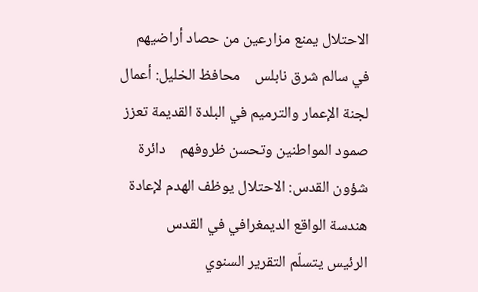الاحتلال يمنع مزارعين من حصاد أراضيهم في سالم شرق نابلس    محافظ الخليل: أعمال لجنة الإعمار والترميم في البلدة القديمة تعزز صمود المواطنين وتحسن ظروفهم    دائرة شؤون القدس: الاحتلال يوظف الهدم لإعادة هندسة الواقع الديمغرافي في القدس    الرئيس يتسلّم التقرير السنوي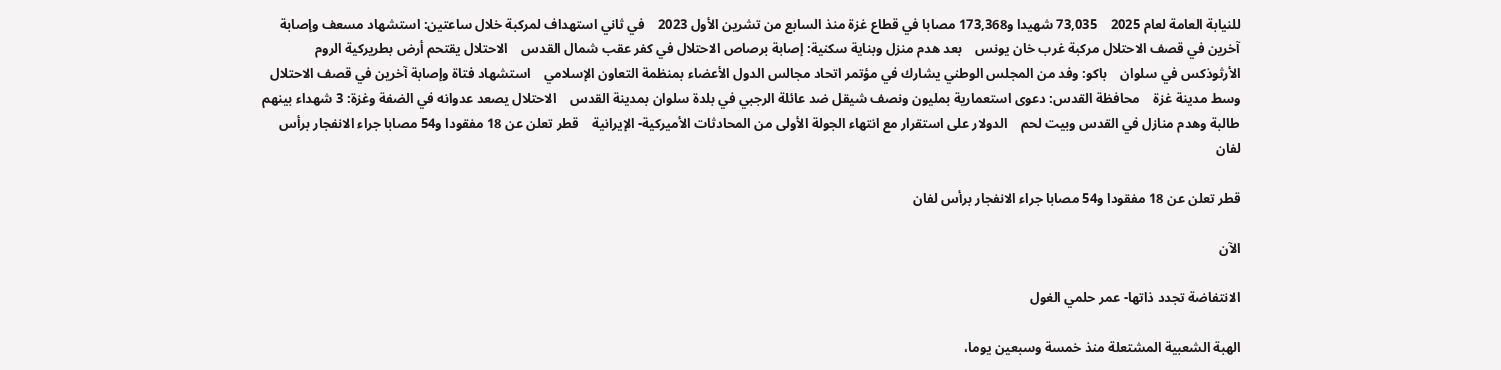للنيابة العامة لعام 2025    73,035 شهيدا و173,368 مصابا في قطاع غزة منذ السابع من تشرين الأول 2023    في ثاني استهداف لمركبة خلال ساعتين: استشهاد مسعف وإصابة آخرين في قصف الاحتلال مركبة غرب خان يونس    بعد هدم منزل وبناية سكنية: إصابة برصاص الاحتلال في كفر عقب شمال القدس    الاحتلال يقتحم أرض بطريركية الروم الأرثوذكس في سلوان    باكو: وفد من المجلس الوطني يشارك في مؤتمر اتحاد مجالس الدول الأعضاء بمنظمة التعاون الإسلامي    استشهاد فتاة وإصابة آخرين في قصف الاحتلال وسط مدينة غزة    محافظة القدس: دعوى استعمارية بمليون ونصف شيقل ضد عائلة الرجبي في بلدة سلوان بمدينة القدس    الاحتلال يصعد عدوانه في الضفة وغزة: 3 شهداء بينهم طالبة وهدم منازل في القدس وبيت لحم    الدولار على استقرار مع انتهاء الجولة الأولى من المحادثات الأميركية- الإيرانية    قطر تعلن عن 18 مفقودا و54 مصابا جراء الانفجار برأس لفان

قطر تعلن عن 18 مفقودا و54 مصابا جراء الانفجار برأس لفان

الآن

الانتفاضة تجدد ذاتها- عمر حلمي الغول

الهبة الشعبية المشتعلة منذ خمسة وسبعين يوما،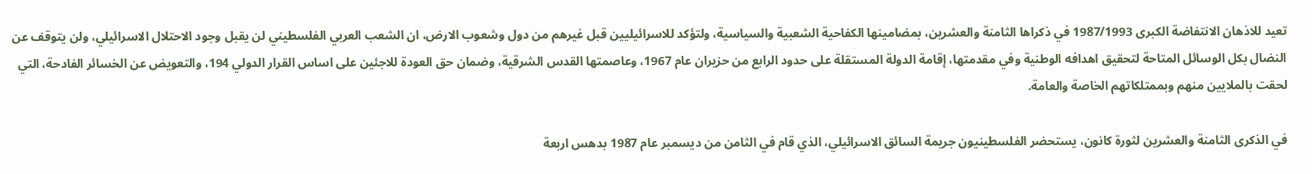تعيد للاذهان الانتفاضة الكبرى 1987/1993 في ذكراها الثامنة والعشرين، بمضامينها الكفاحية الشعبية والسياسية، ولتؤكد للاسرائيليين قبل غيرهم من دول وشعوب الارض، ان الشعب العربي الفلسطيني لن يقبل وجود الاحتلال الاسرائيلي، ولن يتوقف عن النضال بكل الوسائل المتاحة لتحقيق اهدافه الوطنية وفي مقدمتها، إقامة الدولة المستقلة على حدود الرابع من حزيران عام 1967، وعاصمتها القدس الشرقية، وضمان حق العودة للاجئين على اساس القرار الدولي 194، والتعويض عن الخسائر الفادحة، التي لحقت بالملايين منهم وبممتلكاتهم الخاصة والعامة.

في الذكرى الثامنة والعشرين لثورة كانون، يستحضر الفلسطينيون جريمة السائق الاسرائيلي، الذي قام في الثامن من ديسمبر عام 1987 بدهس اربعة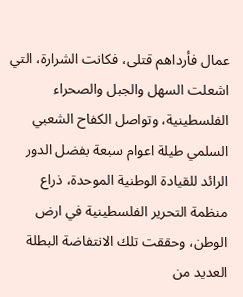عمال فأرداهم قتلى، فكانت الشرارة، التي اشعلت السهل والجبل والصحراء الفلسطينية، وتواصل الكفاح الشعبي السلمي طيلة اعوام سبعة بفضل الدور الرائد للقيادة الوطنية الموحدة، ذراع منظمة التحرير الفلسطينية في ارض الوطن، وحققت تلك الانتفاضة البطلة العديد من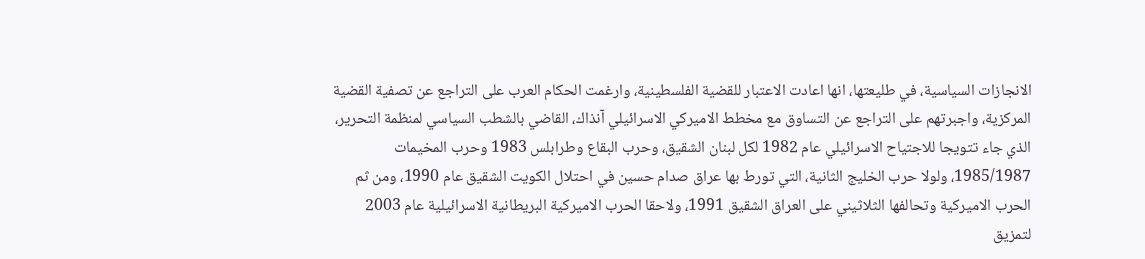الانجازات السياسية، في طليعتها، انها اعادت الاعتبار للقضية الفلسطينية، وارغمت الحكام العرب على التراجع عن تصفية القضية المركزية، واجبرتهم على التراجع عن التساوق مع مخطط الاميركي الاسرائيلي آنذاك، القاضي بالشطب السياسي لمنظمة التحرير، الذي جاء تتويجا للاجتياح الاسرائيلي عام 1982 لكل لبنان الشقيق، وحرب البقاع وطرابلس 1983 وحرب المخيمات 1985/1987، ولولا حرب الخليج الثانية، التي تورط بها عراق صدام حسين في احتلال الكويت الشقيق عام 1990، ومن ثم الحرب الاميركية وتحالفها الثلاثيني على العراق الشقيق 1991، ولاحقا الحرب الاميركية البريطانية الاسرائيلية عام 2003 لتمزيق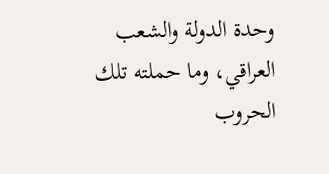وحدة الدولة والشعب العراقي، وما حملته تلك الحروب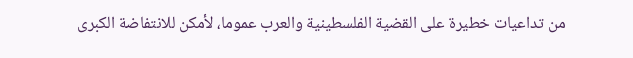من تداعيات خطيرة على القضية الفلسطينية والعرب عموما، لأمكن للانتفاضة الكبرى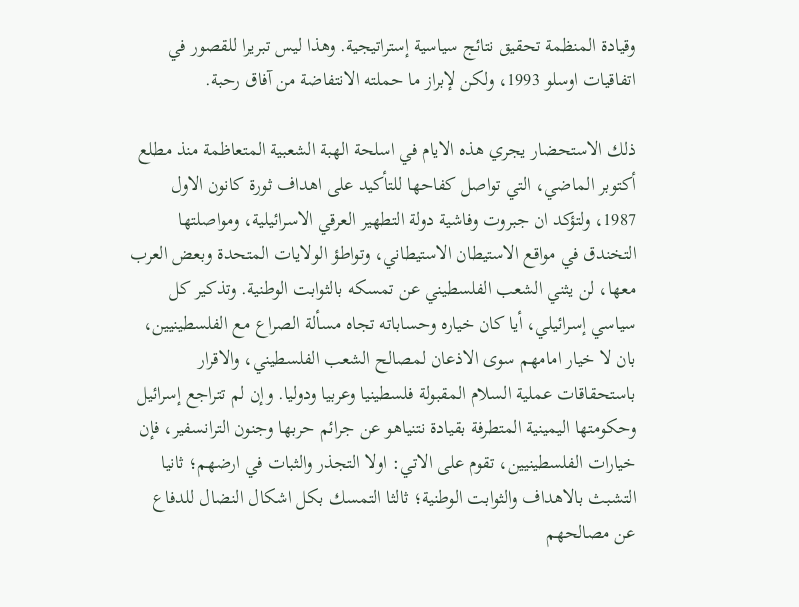وقيادة المنظمة تحقيق نتائج سياسية إستراتيجية. وهذا ليس تبريرا للقصور في اتفاقيات اوسلو 1993، ولكن لإبراز ما حملته الانتفاضة من آفاق رحبة.

ذلك الاستحضار يجري هذه الايام في اسلحة الهبة الشعبية المتعاظمة منذ مطلع أكتوبر الماضي، التي تواصل كفاحها للتأكيد على اهداف ثورة كانون الاول 1987، ولتؤكد ان جبروت وفاشية دولة التطهير العرقي الاسرائيلية، ومواصلتها التخندق في مواقع الاستيطان الاستيطاني، وتواطؤ الولايات المتحدة وبعض العرب معها، لن يثني الشعب الفلسطيني عن تمسكه بالثوابت الوطنية. وتذكير كل سياسي إسرائيلي، أيا كان خياره وحساباته تجاه مسألة الصراع مع الفلسطينيين، بان لا خيار امامهم سوى الاذعان لمصالح الشعب الفلسطيني، والاقرار باستحقاقات عملية السلام المقبولة فلسطينيا وعربيا ودوليا. وإن لم تتراجع إسرائيل وحكومتها اليمينية المتطرفة بقيادة نتنياهو عن جرائم حربها وجنون الترانسفير، فإن خيارات الفلسطينيين، تقوم على الاتي: اولا التجذر والثبات في ارضهم؛ ثانيا التشبث بالاهداف والثوابت الوطنية؛ ثالثا التمسك بكل اشكال النضال للدفاع عن مصالحهم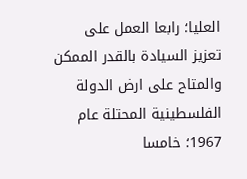العليا؛ رابعا العمل على تعزيز السيادة بالقدر الممكن والمتاح على ارض الدولة الفلسطينية المحتلة عام 1967؛ خامسا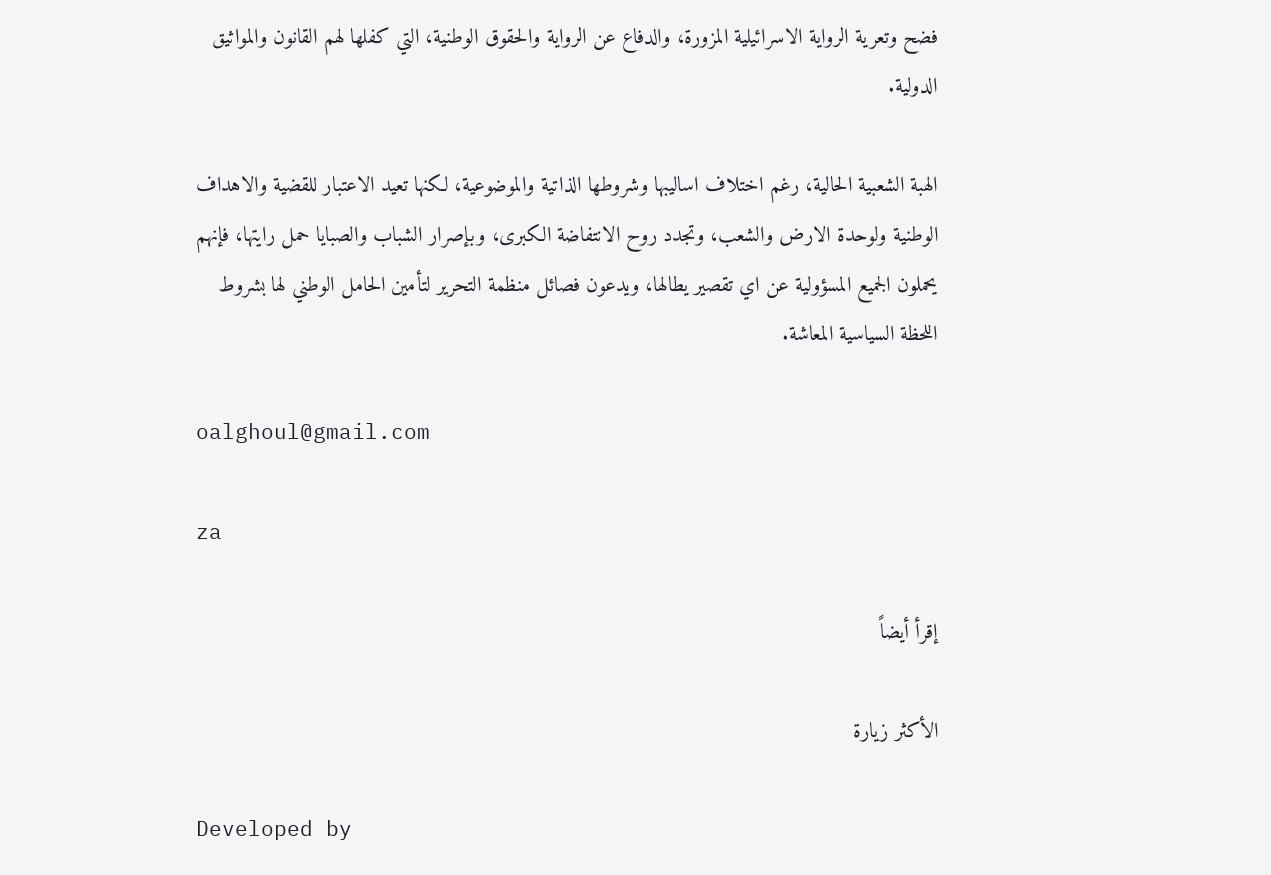فضح وتعرية الرواية الاسرائيلية المزورة، والدفاع عن الرواية والحقوق الوطنية، التي كفلها لهم القانون والمواثيق الدولية.

الهبة الشعبية الحالية، رغم اختلاف اساليبها وشروطها الذاتية والموضوعية، لكنها تعيد الاعتبار للقضية والاهداف الوطنية ولوحدة الارض والشعب، وتجدد روح الانتفاضة الكبرى، وبإصرار الشباب والصبايا حمل رايتها، فإنهم يحملون الجميع المسؤولية عن اي تقصير يطالها، ويدعون فصائل منظمة التحرير لتأمين الحامل الوطني لها بشروط اللحظة السياسية المعاشة.

oalghoul@gmail.com

za

إقرأ أيضاً

الأكثر زيارة

Developed by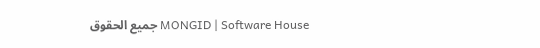MONGID | Software House جميع الحقوق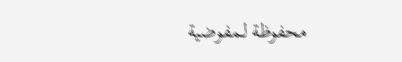محفوظة لـمفوضية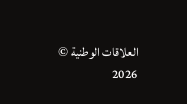العلاقات الوطنية © 2026